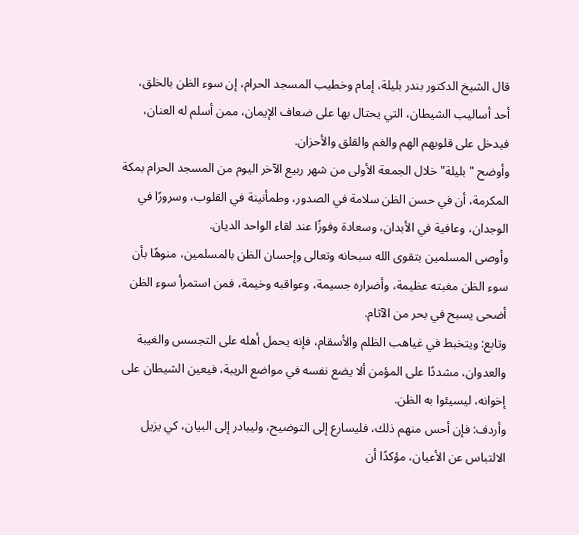قال الشيخ الدكتور بندر بليلة، إمام وخطيب المسجد الحرام، إن سوء الظن بالخلق، أحد أساليب الشيطان، التي يحتال بها على ضعاف الإيمان، ممن أسلم له العنان، فيدخل على قلوبهم الهم والغم والقلق والأحزان.
وأوضح " بليلة" خلال الجمعة الأولى من شهر ربيع الآخر اليوم من المسجد الحرام بمكة المكرمة، أن في حسن الظن سلامة في الصدور، وطمأنينة في القلوب، وسرورًا في الوجدان، وعافية في الأبدان، وسعادة وفوزًا عند لقاء الواحد الديان.
وأوصى المسلمين بتقوى الله سبحانه وتعالى وإحسان الظن بالمسلمين، منوهًا بأن سوء الظن مغبته عظيمة، وأضراره جسيمة، وعواقبه وخيمة، فمن استمرأ سوء الظن أضحى يسبح في بحر من الآثام.
وتابع: ويتخبط في غياهب الظلم والأسقام، فإنه يحمل أهله على التجسس والغيبة والعدوان، مشددًا على المؤمن ألا يضع نفسه في مواضع الريبة، فيعين الشيطان على إخوانه، ليسيئوا به الظن.
وأردف: فإن أحس منهم ذلك، فليسارع إلى التوضيح، وليبادر إلى البيان، كي يزيل الالتباس عن الأعيان، مؤكدًا أن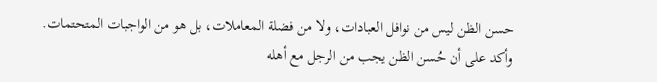حسن الظن ليس من نوافل العبادات، ولا من فضلة المعاملات، بل هو من الواجبات المتحتمات.
وأكد على أن حُسن الظن يجب من الرجل مع أهله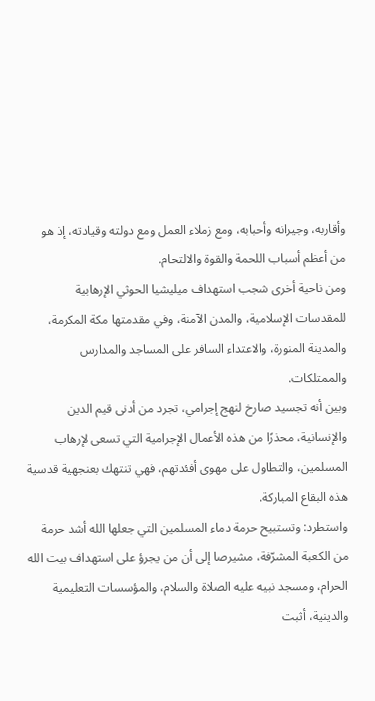وأقاربه، وجيرانه وأحبابه، ومع زملاء العمل ومع دولته وقيادته، إذ هو من أعظم أسباب اللحمة والقوة والالتحام.
ومن ناحية أخرى شجب استهداف ميليشيا الحوثي الإرهابية للمقدسات الإسلامية، والمدن الآمنة، وفي مقدمتها مكة المكرمة، والمدينة المنورة، والاعتداء السافر على المساجد والمدارس والممتلكات.
وبين أنه تجسيد صارخ لنهج إجرامي، تجرد من أدنى قيم الدين والإنسانية، محذرًا من هذه الأعمال الإجرامية التي تسعى لإرهاب المسلمين، والتطاول على مهوى أفئدتهم، فهي تنتهك بعنجهية قدسية هذه البقاع المباركة.
واستطرد: وتستبيح حرمة دماء المسلمين التي جعلها الله أشد حرمة من الكعبة المشرّفة، مشيرصا إلى أن من يجرؤ على استهداف بيت الله الحرام، ومسجد نبيه عليه الصلاة والسلام، والمؤسسات التعليمية والدينية، أثبت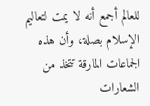للعالم أجمع أنه لا يمت لتعاليم الإسلام بصلة، وأن هذه الجماعات المارقة تتخذ من الشعارات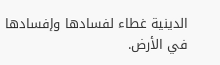الدينية غطاء لفسادها وإفسادها في الأرض.